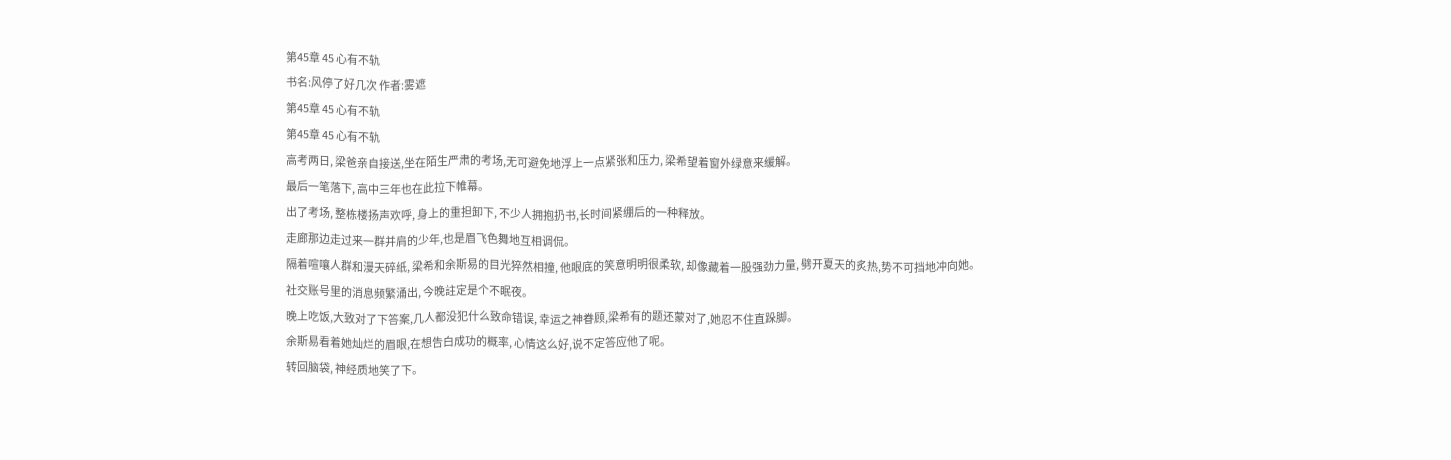第45章 45 心有不轨
书名:风停了好几次 作者:雾遮
第45章 45 心有不轨
第45章 45 心有不轨
高考两日, 梁爸亲自接送,坐在陌生严肃的考场,无可避免地浮上一点紧张和压力, 梁希望着窗外绿意来缓解。
最后一笔落下, 高中三年也在此拉下帷幕。
出了考场, 整栋楼扬声欢呼, 身上的重担卸下, 不少人拥抱扔书,长时间紧绷后的一种释放。
走廊那边走过来一群并肩的少年,也是眉飞色舞地互相调侃。
隔着喧嚷人群和漫天碎纸, 梁希和余斯易的目光猝然相撞, 他眼底的笑意明明很柔软, 却像藏着一股强劲力量, 劈开夏天的炙热,势不可挡地冲向她。
社交账号里的消息频繁涌出, 今晚註定是个不眠夜。
晚上吃饭,大致对了下答案,几人都没犯什么致命错误, 幸运之神眷顾,梁希有的题还蒙对了,她忍不住直跺脚。
余斯易看着她灿烂的眉眼,在想告白成功的概率, 心情这么好,说不定答应他了呢。
转回脑袋, 神经质地笑了下。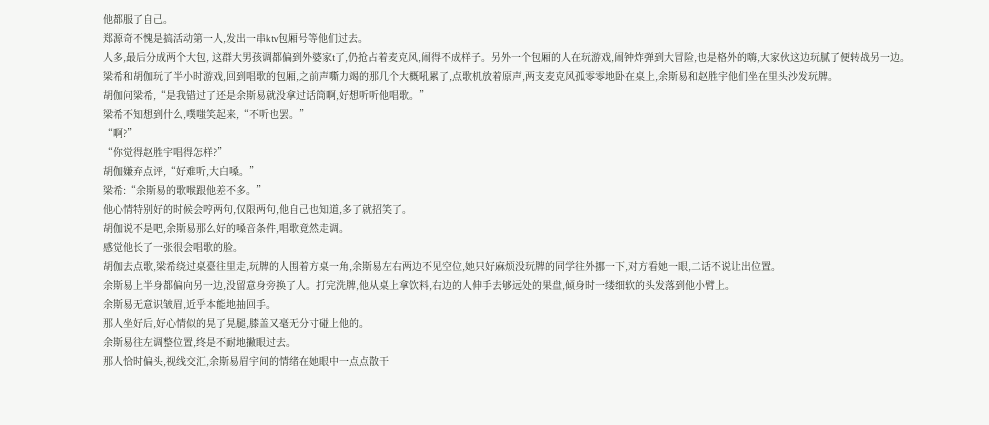他都服了自己。
郑源奇不愧是搞活动第一人,发出一串ktv包厢号等他们过去。
人多,最后分成两个大包, 这群大男孩调都偏到外婆家t了,仍抢占着麦克风,闹得不成样子。另外一个包厢的人在玩游戏,闹钟炸弹到大冒险,也是格外的嗨,大家伙这边玩腻了便转战另一边。
梁希和胡伽玩了半小时游戏,回到唱歌的包厢,之前声嘶力竭的那几个大概吼累了,点歌机放着原声,两支麦克风孤零零地卧在桌上,余斯易和赵胜宇他们坐在里头沙发玩牌。
胡伽问梁希,“是我错过了还是余斯易就没拿过话筒啊,好想听听他唱歌。”
梁希不知想到什么,噗嗤笑起来,“不听也罢。”
“啊?”
“你觉得赵胜宇唱得怎样?”
胡伽嫌弃点评,“好难听,大白嗓。”
梁希:“余斯易的歌喉跟他差不多。”
他心情特别好的时候会哼两句,仅限两句,他自己也知道,多了就招笑了。
胡伽说不是吧,余斯易那么好的嗓音条件,唱歌竟然走调。
感觉他长了一张很会唱歌的脸。
胡伽去点歌,梁希绕过桌臺往里走,玩牌的人围着方桌一角,余斯易左右两边不见空位,她只好麻烦没玩牌的同学往外挪一下,对方看她一眼,二话不说让出位置。
余斯易上半身都偏向另一边,没留意身旁换了人。打完洗牌,他从桌上拿饮料,右边的人伸手去够远处的果盘,倾身时一缕细软的头发落到他小臂上。
余斯易无意识皱眉,近乎本能地抽回手。
那人坐好后,好心情似的晃了晃腿,膝盖又毫无分寸碰上他的。
余斯易往左调整位置,终是不耐地撇眼过去。
那人恰时偏头,视线交汇,余斯易眉宇间的情绪在她眼中一点点散干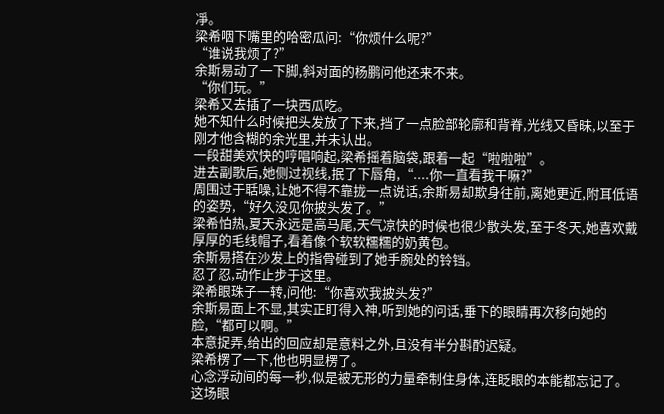凈。
梁希咽下嘴里的哈密瓜问:“你烦什么呢?”
“谁说我烦了?”
余斯易动了一下脚,斜对面的杨鹏问他还来不来。
“你们玩。”
梁希又去插了一块西瓜吃。
她不知什么时候把头发放了下来,挡了一点脸部轮廓和背脊,光线又昏昧,以至于刚才他含糊的余光里,并未认出。
一段甜美欢快的哼唱响起,梁希摇着脑袋,跟着一起“啦啦啦”。
进去副歌后,她侧过视线,抿了下唇角,“....你一直看我干嘛?”
周围过于聒噪,让她不得不靠拢一点说话,余斯易却欺身往前,离她更近,附耳低语的姿势,“好久没见你披头发了。”
梁希怕热,夏天永远是高马尾,天气凉快的时候也很少散头发,至于冬天,她喜欢戴厚厚的毛线帽子,看着像个软软糯糯的奶黄包。
余斯易搭在沙发上的指骨碰到了她手腕处的铃铛。
忍了忍,动作止步于这里。
梁希眼珠子一转,问他:“你喜欢我披头发?”
余斯易面上不显,其实正盯得入神,听到她的问话,垂下的眼睛再次移向她的脸,“都可以啊。”
本意捉弄,给出的回应却是意料之外,且没有半分斟酌迟疑。
梁希楞了一下,他也明显楞了。
心念浮动间的每一秒,似是被无形的力量牵制住身体,连眨眼的本能都忘记了。
这场眼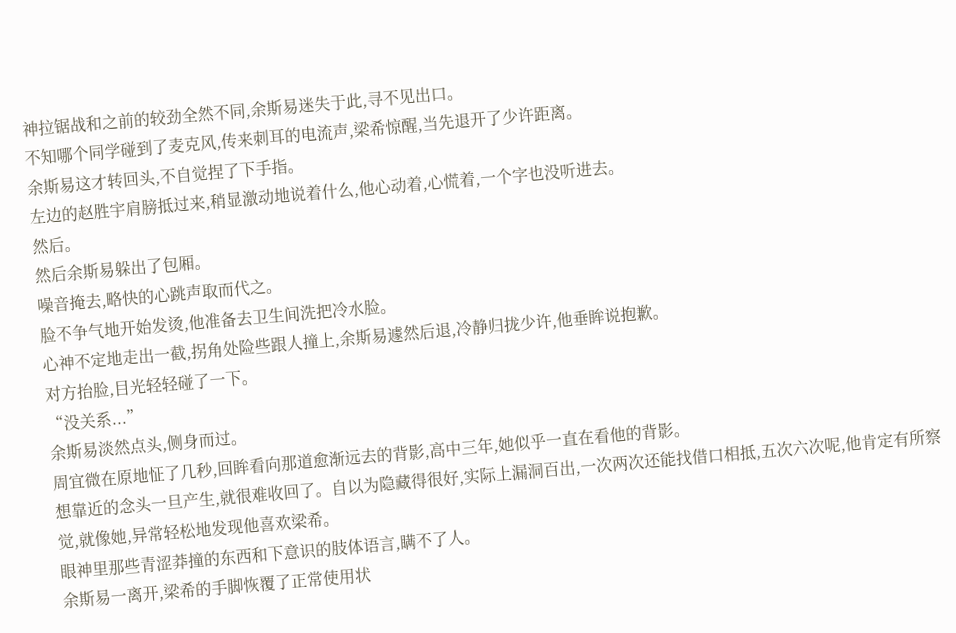神拉锯战和之前的较劲全然不同,余斯易迷失于此,寻不见出口。
不知哪个同学碰到了麦克风,传来刺耳的电流声,梁希惊醒,当先退开了少许距离。
余斯易这才转回头,不自觉捏了下手指。
左边的赵胜宇肩膀抵过来,稍显激动地说着什么,他心动着,心慌着,一个字也没听进去。
然后。
然后余斯易躲出了包厢。
噪音掩去,略快的心跳声取而代之。
脸不争气地开始发烫,他准备去卫生间洗把冷水脸。
心神不定地走出一截,拐角处险些跟人撞上,余斯易遽然后退,冷静归拢少许,他垂眸说抱歉。
对方抬脸,目光轻轻碰了一下。
“没关系...”
余斯易淡然点头,侧身而过。
周宜微在原地怔了几秒,回眸看向那道愈渐远去的背影,高中三年,她似乎一直在看他的背影。
想靠近的念头一旦产生,就很难收回了。自以为隐藏得很好,实际上漏洞百出,一次两次还能找借口相抵,五次六次呢,他肯定有所察觉,就像她,异常轻松地发现他喜欢梁希。
眼神里那些青涩莽撞的东西和下意识的肢体语言,瞒不了人。
余斯易一离开,梁希的手脚恢覆了正常使用状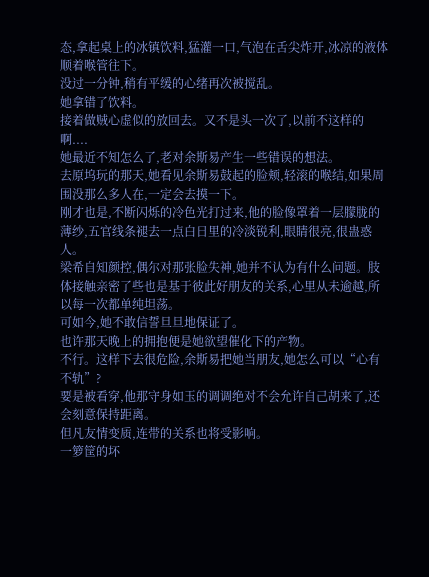态,拿起桌上的冰镇饮料,猛灌一口,气泡在舌尖炸开,冰凉的液体顺着喉管往下。
没过一分钟,稍有平缓的心绪再次被搅乱。
她拿错了饮料。
接着做贼心虚似的放回去。又不是头一次了,以前不这样的啊....
她最近不知怎么了,老对余斯易产生一些错误的想法。
去原坞玩的那天,她看见余斯易鼓起的脸颊,轻滚的喉结,如果周围没那么多人在,一定会去摸一下。
刚才也是,不断闪烁的冷色光打过来,他的脸像罩着一层朦胧的薄纱,五官线条褪去一点白日里的冷淡锐利,眼睛很亮,很蛊惑人。
梁希自知颜控,偶尔对那张脸失神,她并不认为有什么问题。肢体接触亲密了些也是基于彼此好朋友的关系,心里从未逾越,所以每一次都单纯坦荡。
可如今,她不敢信誓旦旦地保证了。
也许那天晚上的拥抱便是她欲望催化下的产物。
不行。这样下去很危险,余斯易把她当朋友,她怎么可以“心有不轨”?
要是被看穿,他那守身如玉的调调绝对不会允许自己胡来了,还会刻意保持距离。
但凡友情变质,连带的关系也将受影响。
一箩筐的坏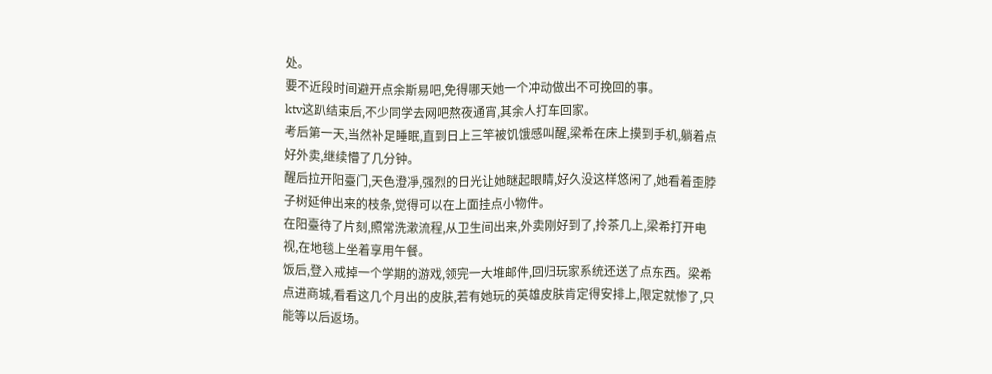处。
要不近段时间避开点余斯易吧,免得哪天她一个冲动做出不可挽回的事。
ktv这趴结束后,不少同学去网吧熬夜通宵,其余人打车回家。
考后第一天,当然补足睡眠,直到日上三竿被饥饿感叫醒,梁希在床上摸到手机,躺着点好外卖,继续懵了几分钟。
醒后拉开阳臺门,天色澄凈,强烈的日光让她瞇起眼睛,好久没这样悠闲了,她看着歪脖子树延伸出来的枝条,觉得可以在上面挂点小物件。
在阳臺待了片刻,照常洗漱流程,从卫生间出来,外卖刚好到了,拎茶几上,梁希打开电视,在地毯上坐着享用午餐。
饭后,登入戒掉一个学期的游戏,领完一大堆邮件,回归玩家系统还送了点东西。梁希点进商城,看看这几个月出的皮肤,若有她玩的英雄皮肤肯定得安排上,限定就惨了,只能等以后返场。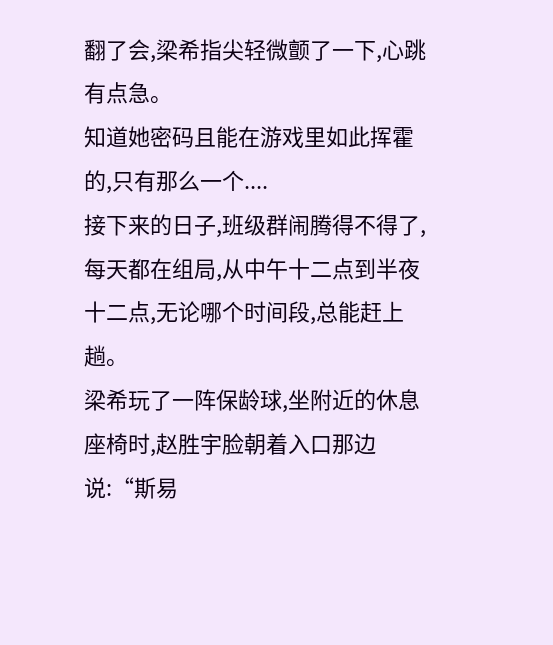翻了会,梁希指尖轻微颤了一下,心跳有点急。
知道她密码且能在游戏里如此挥霍的,只有那么一个....
接下来的日子,班级群闹腾得不得了,每天都在组局,从中午十二点到半夜十二点,无论哪个时间段,总能赶上趟。
梁希玩了一阵保龄球,坐附近的休息座椅时,赵胜宇脸朝着入口那边说:“斯易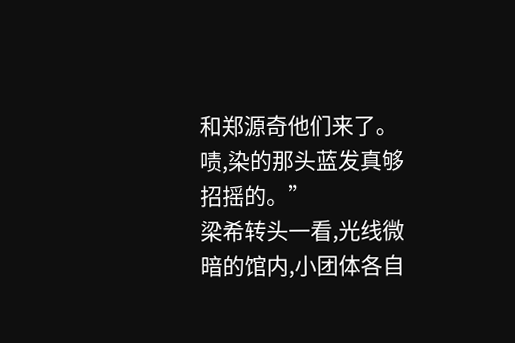和郑源奇他们来了。啧,染的那头蓝发真够招摇的。”
梁希转头一看,光线微暗的馆内,小团体各自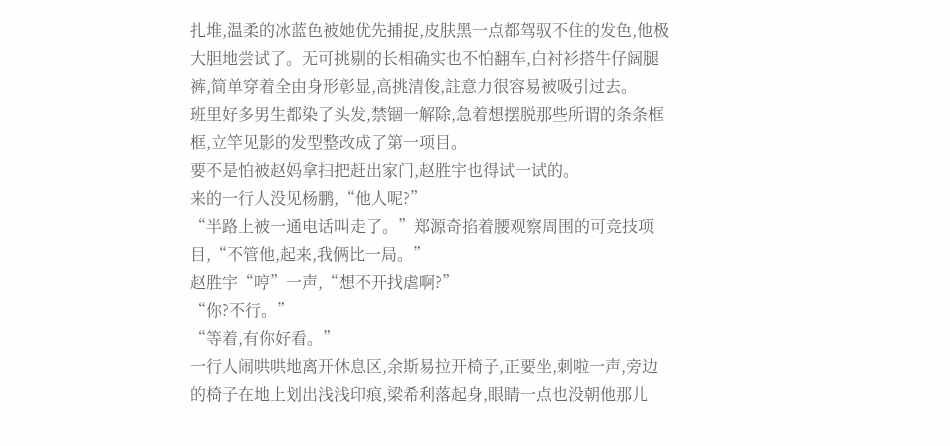扎堆,温柔的冰蓝色被她优先捕捉,皮肤黑一点都驾驭不住的发色,他极大胆地尝试了。无可挑剔的长相确实也不怕翻车,白衬衫搭牛仔阔腿裤,简单穿着全由身形彰显,高挑清俊,註意力很容易被吸引过去。
班里好多男生都染了头发,禁锢一解除,急着想摆脱那些所谓的条条框框,立竿见影的发型整改成了第一项目。
要不是怕被赵妈拿扫把赶出家门,赵胜宇也得试一试的。
来的一行人没见杨鹏,“他人呢?”
“半路上被一通电话叫走了。”郑源奇掐着腰观察周围的可竞技项目,“不管他,起来,我俩比一局。”
赵胜宇“哼”一声,“想不开找虐啊?”
“你?不行。”
“等着,有你好看。”
一行人闹哄哄地离开休息区,余斯易拉开椅子,正要坐,刺啦一声,旁边的椅子在地上划出浅浅印痕,梁希利落起身,眼睛一点也没朝他那儿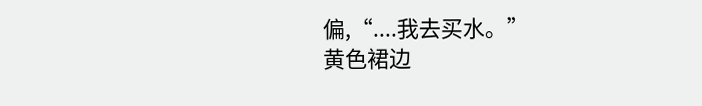偏,“....我去买水。”
黄色裙边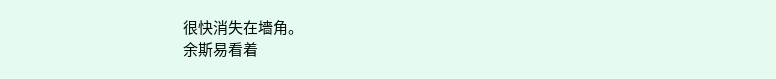很快消失在墻角。
余斯易看着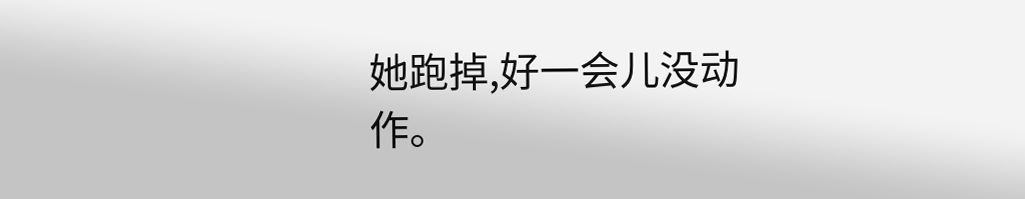她跑掉,好一会儿没动作。